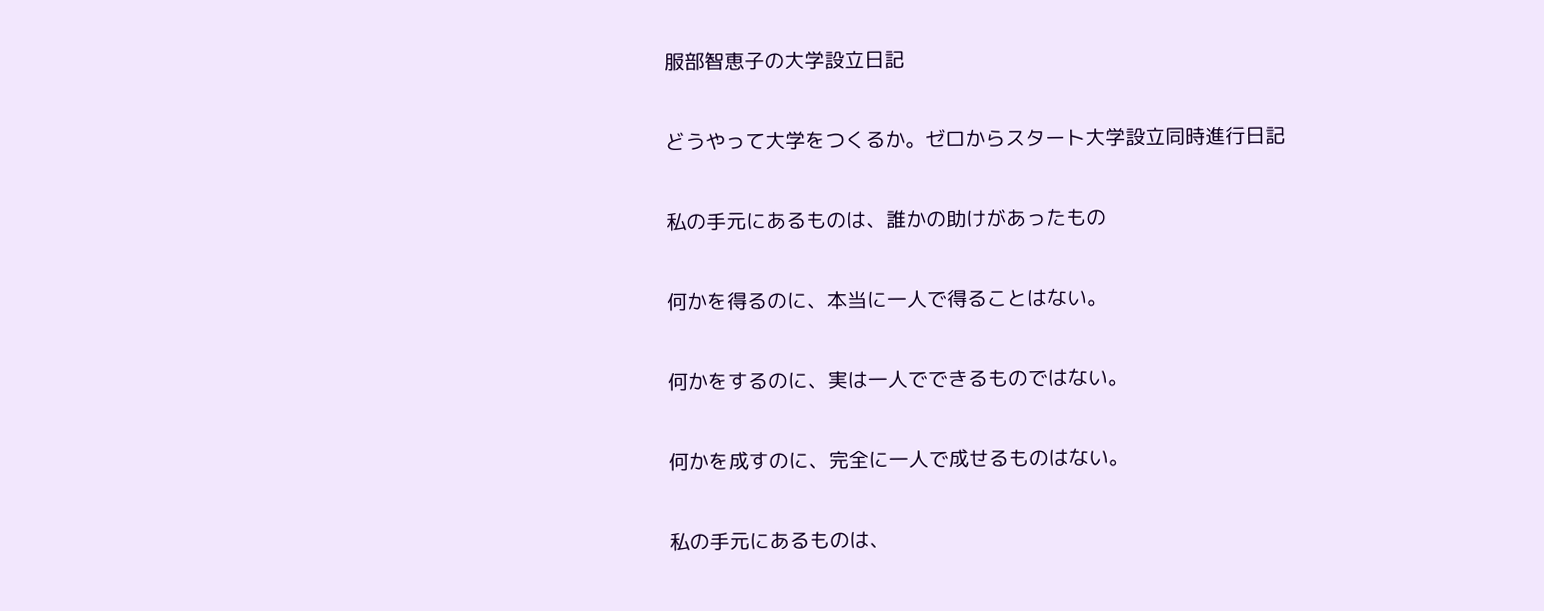服部智恵子の大学設立日記

どうやって大学をつくるか。ゼロからスタート大学設立同時進行日記

私の手元にあるものは、誰かの助けがあったもの

何かを得るのに、本当に一人で得ることはない。

何かをするのに、実は一人でできるものではない。

何かを成すのに、完全に一人で成せるものはない。

私の手元にあるものは、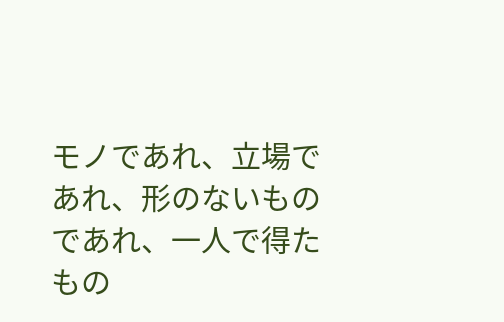モノであれ、立場であれ、形のないものであれ、一人で得たもの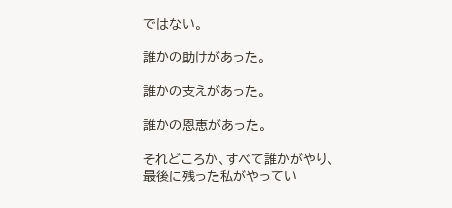ではない。

誰かの助けがあった。

誰かの支えがあった。

誰かの恩恵があった。

それどころか、すべて誰かがやり、最後に残った私がやってい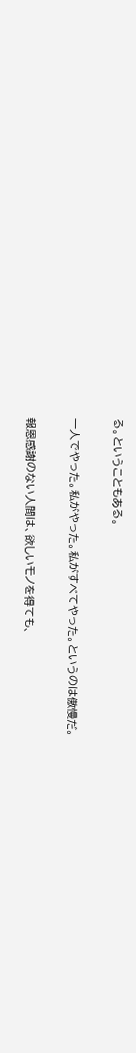る。ということもある。

一人でやった。私がやった。私がすべてやった。というのは傲慢だ。

報恩感謝のない人間は、欲しいモノを得ても、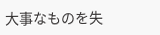大事なものを失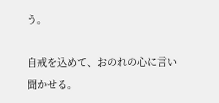う。

自戒を込めて、おのれの心に言い聞かせる。